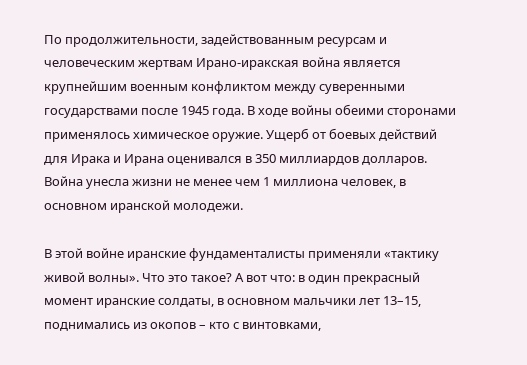По продолжительности, задействованным ресурсам и человеческим жертвам Ирано-иракская война является крупнейшим военным конфликтом между суверенными государствами после 1945 года. В ходе войны обеими сторонами применялось химическое оружие. Ущерб от боевых действий для Ирака и Ирана оценивался в 350 миллиардов долларов. Война унесла жизни не менее чем 1 миллиона человек, в основном иранской молодежи.

В этой войне иранские фундаменталисты применяли «тактику живой волны». Что это такое? А вот что: в один прекрасный момент иранские солдаты, в основном мальчики лет 13–15, поднимались из окопов – кто с винтовками,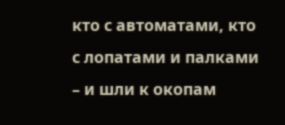кто с автоматами, кто с лопатами и палками – и шли к окопам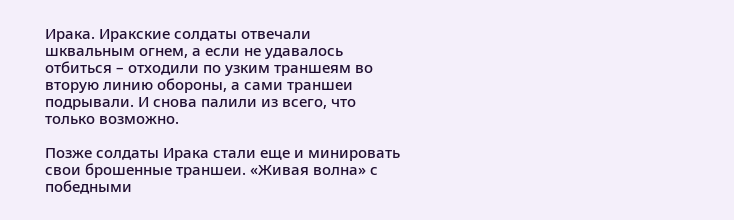Ирака. Иракские солдаты отвечали шквальным огнем, а если не удавалось отбиться – отходили по узким траншеям во вторую линию обороны, а сами траншеи подрывали. И снова палили из всего, что только возможно.

Позже солдаты Ирака стали еще и минировать свои брошенные траншеи. «Живая волна» с победными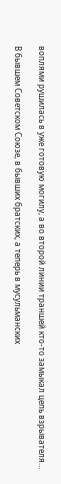воплями рушилась в уже готовую могилу, а во второй линии траншей кто-то замыкал цепь взрывателя…

В бывшем Советском Союзе, в бывших братских, а теперь в мусульманских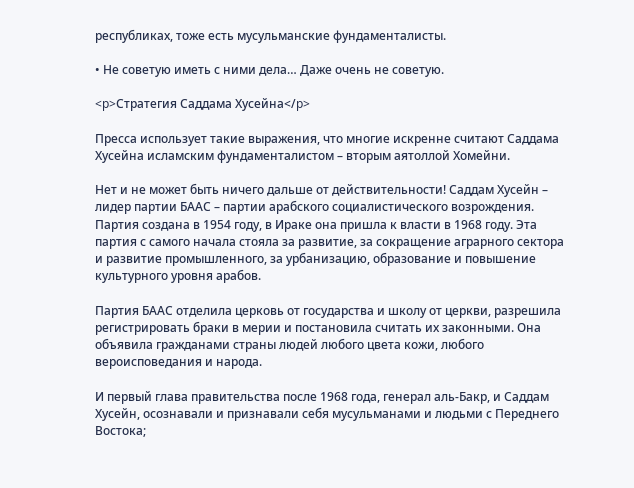республиках, тоже есть мусульманские фундаменталисты.

• Не советую иметь с ними дела… Даже очень не советую.

<p>Стратегия Саддама Хусейна</p>

Пресса использует такие выражения, что многие искренне считают Саддама Хусейна исламским фундаменталистом – вторым аятоллой Хомейни.

Нет и не может быть ничего дальше от действительности! Саддам Хусейн – лидер партии БААС – партии арабского социалистического возрождения. Партия создана в 1954 году, в Ираке она пришла к власти в 1968 году. Эта партия с самого начала стояла за развитие, за сокращение аграрного сектора и развитие промышленного, за урбанизацию, образование и повышение культурного уровня арабов.

Партия БААС отделила церковь от государства и школу от церкви, разрешила регистрировать браки в мерии и постановила считать их законными. Она объявила гражданами страны людей любого цвета кожи, любого вероисповедания и народа.

И первый глава правительства после 1968 года, генерал аль-Бакр, и Саддам Хусейн, осознавали и признавали себя мусульманами и людьми с Переднего Востока;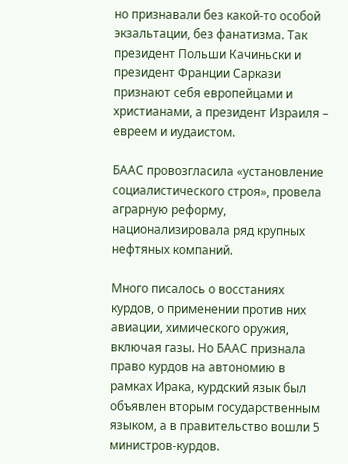но признавали без какой-то особой экзальтации, без фанатизма. Так президент Польши Качиньски и президент Франции Саркази признают себя европейцами и христианами, а президент Израиля – евреем и иудаистом.

БААС провозгласила «установление социалистического строя», провела аграрную реформу, национализировала ряд крупных нефтяных компаний.

Много писалось о восстаниях курдов, о применении против них авиации, химического оружия, включая газы. Но БААС признала право курдов на автономию в рамках Ирака, курдский язык был объявлен вторым государственным языком, а в правительство вошли 5 министров-курдов.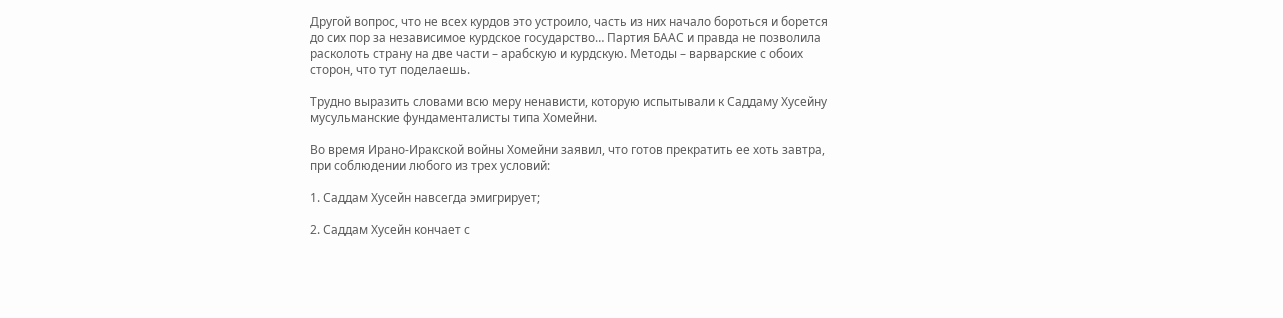Другой вопрос, что не всех курдов это устроило, часть из них начало бороться и борется до сих пор за независимое курдское государство… Партия БААС и правда не позволила расколоть страну на две части – арабскую и курдскую. Методы – варварские с обоих сторон, что тут поделаешь.

Трудно выразить словами всю меру ненависти, которую испытывали к Саддаму Хусейну мусульманские фундаменталисты типа Хомейни.

Во время Ирано-Иракской войны Хомейни заявил, что готов прекратить ее хоть завтра, при соблюдении любого из трех условий:

1. Саддам Хусейн навсегда эмигрирует;

2. Саддам Хусейн кончает с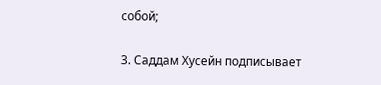собой;

3. Саддам Хусейн подписывает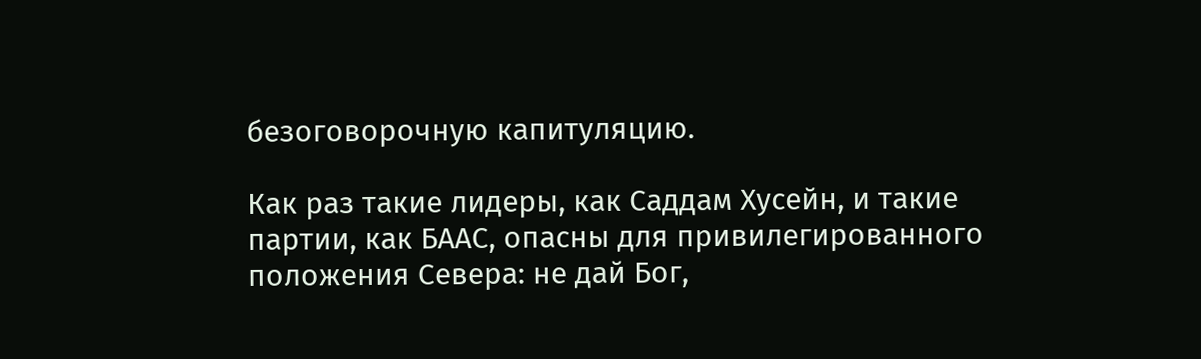безоговорочную капитуляцию.

Как раз такие лидеры, как Саддам Хусейн, и такие партии, как БААС, опасны для привилегированного положения Севера: не дай Бог,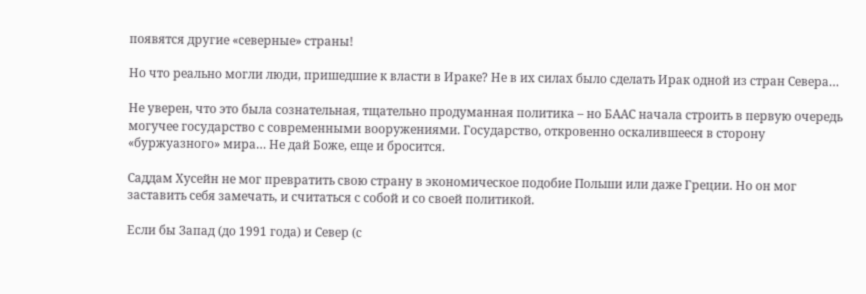появятся другие «северные» страны!

Но что реально могли люди, пришедшие к власти в Ираке? Не в их силах было сделать Ирак одной из стран Севера…

Не уверен, что это была сознательная, тщательно продуманная политика – но БААС начала строить в первую очередь могучее государство с современными вооружениями. Государство, откровенно оскалившееся в сторону «буржуазного» мира… Не дай Боже, еще и бросится.

Саддам Хусейн не мог превратить свою страну в экономическое подобие Польши или даже Греции. Но он мог заставить себя замечать, и считаться с собой и со своей политикой.

Если бы Запад (до 1991 года) и Север (с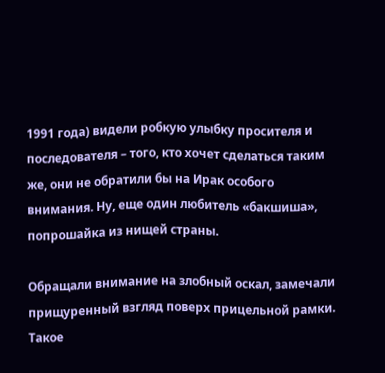1991 года) видели робкую улыбку просителя и последователя – того, кто хочет сделаться таким же, они не обратили бы на Ирак особого внимания. Ну, еще один любитель «бакшиша», попрошайка из нищей страны.

Обращали внимание на злобный оскал, замечали прищуренный взгляд поверх прицельной рамки. Такое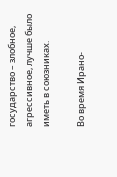государство – злобное, агрессивное, лучше было иметь в союзниках.

Во время Ирано-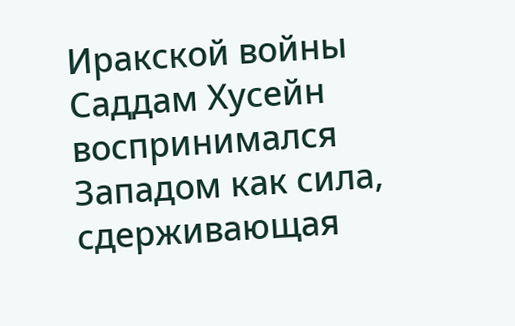Иракской войны Саддам Хусейн воспринимался Западом как сила, сдерживающая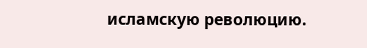исламскую революцию.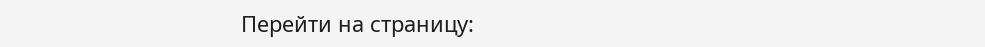Перейти на страницу: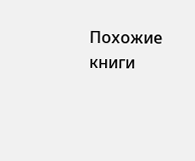Похожие книги